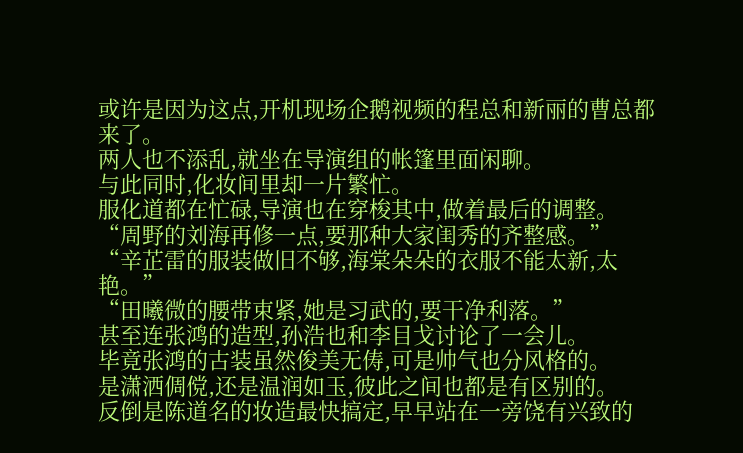或许是因为这点,开机现场企鹅视频的程总和新丽的曹总都来了。
两人也不添乱,就坐在导演组的帐篷里面闲聊。
与此同时,化妆间里却一片繁忙。
服化道都在忙碌,导演也在穿梭其中,做着最后的调整。
“周野的刘海再修一点,要那种大家闺秀的齐整感。”
“辛芷雷的服装做旧不够,海棠朵朵的衣服不能太新,太艳。”
“田曦微的腰带束紧,她是习武的,要干净利落。”
甚至连张鸿的造型,孙浩也和李目戈讨论了一会儿。
毕竟张鸿的古装虽然俊美无俦,可是帅气也分风格的。
是潇洒倜傥,还是温润如玉,彼此之间也都是有区别的。
反倒是陈道名的妆造最快搞定,早早站在一旁饶有兴致的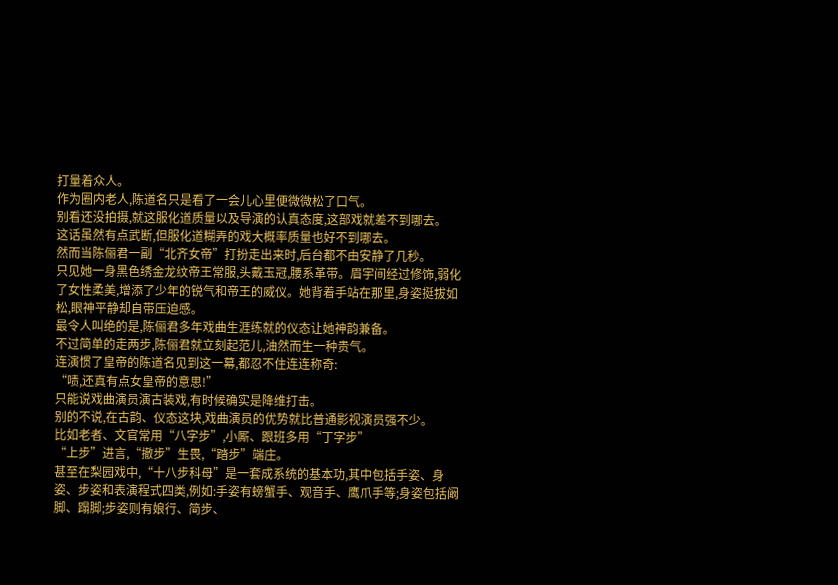打量着众人。
作为圈内老人,陈道名只是看了一会儿心里便微微松了口气。
别看还没拍摄,就这服化道质量以及导演的认真态度,这部戏就差不到哪去。
这话虽然有点武断,但服化道糊弄的戏大概率质量也好不到哪去。
然而当陈俪君一副“北齐女帝”打扮走出来时,后台都不由安静了几秒。
只见她一身黑色绣金龙纹帝王常服,头戴玉冠,腰系革带。眉宇间经过修饰,弱化了女性柔美,增添了少年的锐气和帝王的威仪。她背着手站在那里,身姿挺拔如松,眼神平静却自带压迫感。
最令人叫绝的是,陈俪君多年戏曲生涯练就的仪态让她神韵兼备。
不过简单的走两步,陈俪君就立刻起范儿,油然而生一种贵气。
连演惯了皇帝的陈道名见到这一幕,都忍不住连连称奇:
“啧,还真有点女皇帝的意思!”
只能说戏曲演员演古装戏,有时候确实是降维打击。
别的不说,在古韵、仪态这块,戏曲演员的优势就比普通影视演员强不少。
比如老者、文官常用“八字步”,小厮、跟班多用“丁字步”
“上步”进言,“撤步”生畏,“踏步”端庄。
甚至在梨园戏中,“十八步科母”是一套成系统的基本功,其中包括手姿、身姿、步姿和表演程式四类,例如:手姿有螃蟹手、观音手、鹰爪手等;身姿包括阚脚、蹋脚;步姿则有娘行、简步、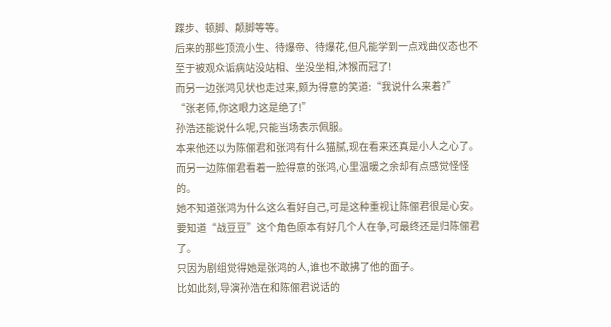蹀步、顿脚、颠脚等等。
后来的那些顶流小生、待爆帝、待爆花,但凡能学到一点戏曲仪态也不至于被观众诟病站没站相、坐没坐相,沐猴而冠了!
而另一边张鸿见状也走过来,颇为得意的笑道:“我说什么来着?”
“张老师,你这眼力这是绝了!”
孙浩还能说什么呢,只能当场表示佩服。
本来他还以为陈俪君和张鸿有什么猫腻,现在看来还真是小人之心了。
而另一边陈俪君看着一脸得意的张鸿,心里温暖之余却有点感觉怪怪的。
她不知道张鸿为什么这么看好自己,可是这种重视让陈俪君很是心安。
要知道“战豆豆”这个角色原本有好几个人在争,可最终还是归陈俪君了。
只因为剧组觉得她是张鸿的人,谁也不敢拂了他的面子。
比如此刻,导演孙浩在和陈俪君说话的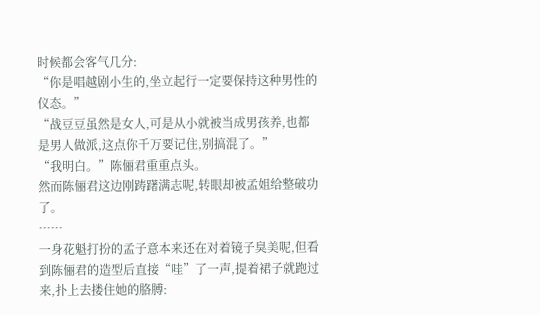时候都会客气几分:
“你是唱越剧小生的,坐立起行一定要保持这种男性的仪态。”
“战豆豆虽然是女人,可是从小就被当成男孩养,也都是男人做派,这点你千万要记住,别搞混了。”
“我明白。”陈俪君重重点头。
然而陈俪君这边刚踌躇满志呢,转眼却被孟姐给整破功了。
……
一身花魁打扮的孟子意本来还在对着镜子臭美呢,但看到陈俪君的造型后直接“哇”了一声,提着裙子就跑过来,扑上去搂住她的胳膊: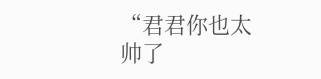“君君你也太帅了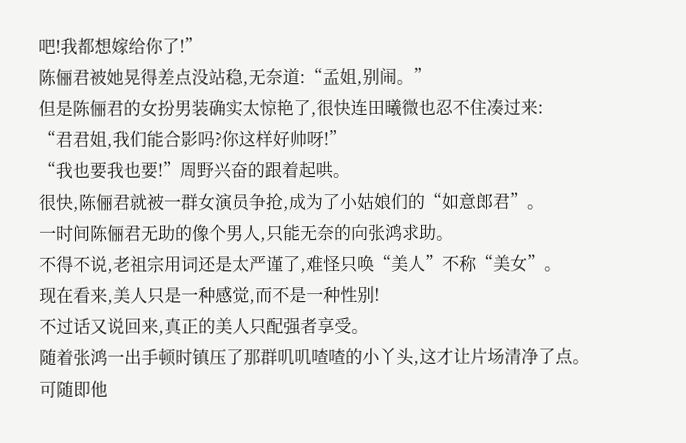吧!我都想嫁给你了!”
陈俪君被她晃得差点没站稳,无奈道:“孟姐,别闹。”
但是陈俪君的女扮男装确实太惊艳了,很快连田曦微也忍不住凑过来:
“君君姐,我们能合影吗?你这样好帅呀!”
“我也要我也要!”周野兴奋的跟着起哄。
很快,陈俪君就被一群女演员争抢,成为了小姑娘们的“如意郎君”。
一时间陈俪君无助的像个男人,只能无奈的向张鸿求助。
不得不说,老祖宗用词还是太严谨了,难怪只唤“美人”不称“美女”。
现在看来,美人只是一种感觉,而不是一种性别!
不过话又说回来,真正的美人只配强者享受。
随着张鸿一出手顿时镇压了那群叽叽喳喳的小丫头,这才让片场清净了点。
可随即他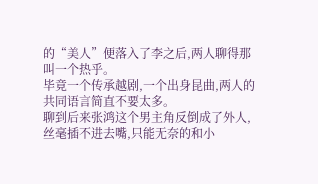的“美人”便落入了李之后,两人聊得那叫一个热乎。
毕竟一个传承越剧,一个出身昆曲,两人的共同语言简直不要太多。
聊到后来张鸿这个男主角反倒成了外人,丝毫插不进去嘴,只能无奈的和小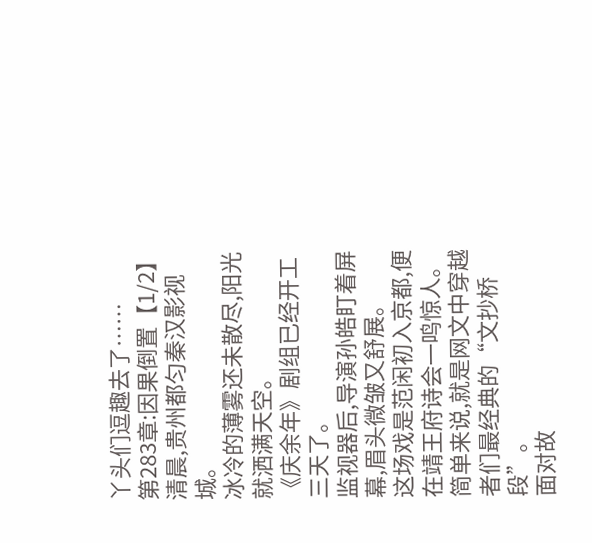丫头们逗趣去了……
第283章:因果倒置【1/2】
清晨,贵州都匀秦汉影视城。
冰冷的薄雾还未散尽,阳光就洒满天空。
《庆余年》剧组已经开工三天了。
监视器后,导演孙皓盯着屏幕,眉头微皱又舒展。
这场戏是范闲初入京都,便在靖王府诗会一鸣惊人。
简单来说,就是网文中穿越者们最经典的“文抄桥段”。
面对故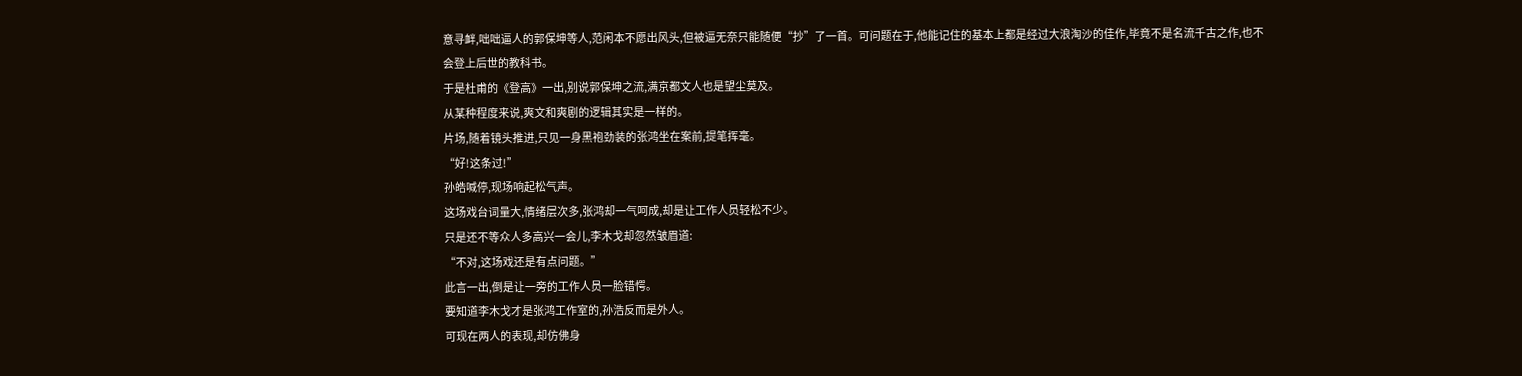意寻衅,咄咄逼人的郭保坤等人,范闲本不愿出风头,但被逼无奈只能随便“抄”了一首。可问题在于,他能记住的基本上都是经过大浪淘沙的佳作,毕竟不是名流千古之作,也不会登上后世的教科书。
于是杜甫的《登高》一出,别说郭保坤之流,满京都文人也是望尘莫及。
从某种程度来说,爽文和爽剧的逻辑其实是一样的。
片场,随着镜头推进,只见一身黑袍劲装的张鸿坐在案前,提笔挥毫。
“好!这条过!”
孙皓喊停,现场响起松气声。
这场戏台词量大,情绪层次多,张鸿却一气呵成,却是让工作人员轻松不少。
只是还不等众人多高兴一会儿,李木戈却忽然皱眉道:
“不对,这场戏还是有点问题。”
此言一出,倒是让一旁的工作人员一脸错愕。
要知道李木戈才是张鸿工作室的,孙浩反而是外人。
可现在两人的表现,却仿佛身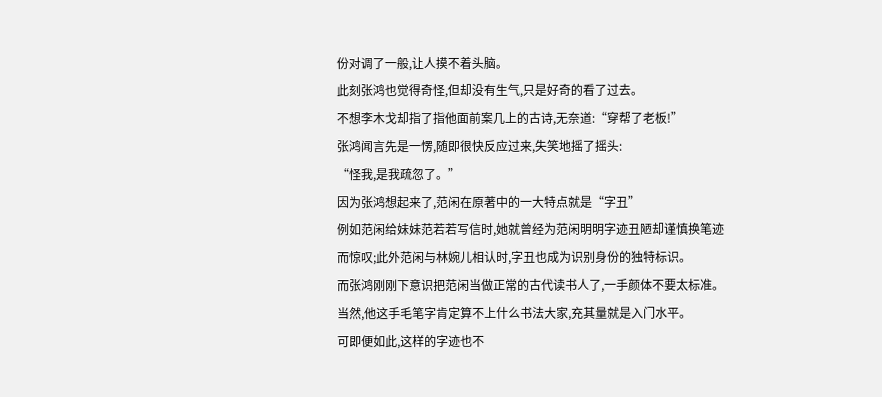份对调了一般,让人摸不着头脑。
此刻张鸿也觉得奇怪,但却没有生气,只是好奇的看了过去。
不想李木戈却指了指他面前案几上的古诗,无奈道:“穿帮了老板!”
张鸿闻言先是一愣,随即很快反应过来,失笑地摇了摇头:
“怪我,是我疏忽了。”
因为张鸿想起来了,范闲在原著中的一大特点就是“字丑”
例如范闲给妹妹范若若写信时,她就曾经为范闲明明字迹丑陋却谨慎换笔迹而惊叹;此外范闲与林婉儿相认时,字丑也成为识别身份的独特标识。
而张鸿刚刚下意识把范闲当做正常的古代读书人了,一手颜体不要太标准。
当然,他这手毛笔字肯定算不上什么书法大家,充其量就是入门水平。
可即便如此,这样的字迹也不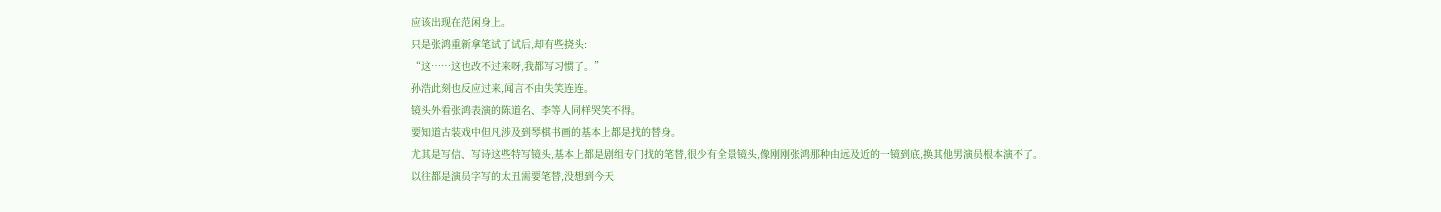应该出现在范闲身上。
只是张鸿重新拿笔试了试后,却有些挠头:
“这……这也改不过来呀,我都写习惯了。”
孙浩此刻也反应过来,闻言不由失笑连连。
镜头外看张鸿表演的陈道名、李等人同样哭笑不得。
要知道古装戏中但凡涉及到琴棋书画的基本上都是找的替身。
尤其是写信、写诗这些特写镜头,基本上都是剧组专门找的笔替,很少有全景镜头,像刚刚张鸿那种由远及近的一镜到底,换其他男演员根本演不了。
以往都是演员字写的太丑需要笔替,没想到今天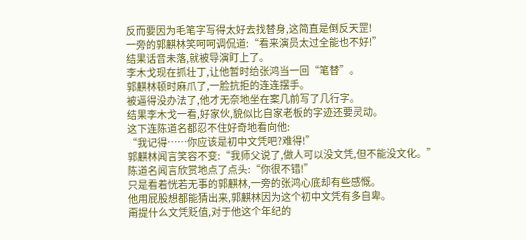反而要因为毛笔字写得太好去找替身,这简直是倒反天罡!
一旁的郭麒林笑呵呵调侃道:“看来演员太过全能也不好!”
结果话音未落,就被导演盯上了。
李木戈现在抓壮丁,让他暂时给张鸿当一回“笔替”。
郭麒林顿时麻爪了,一脸抗拒的连连摆手。
被逼得没办法了,他才无奈地坐在案几前写了几行字。
结果李木戈一看,好家伙,貌似比自家老板的字迹还要灵动。
这下连陈道名都忍不住好奇地看向他:
“我记得……你应该是初中文凭吧?难得!”
郭麒林闻言笑容不变:“我师父说了,做人可以没文凭,但不能没文化。”
陈道名闻言欣赏地点了点头:“你很不错!”
只是看着恍若无事的郭麒林,一旁的张鸿心底却有些感慨。
他用屁股想都能猜出来,郭麒林因为这个初中文凭有多自卑。
甭提什么文凭贬值,对于他这个年纪的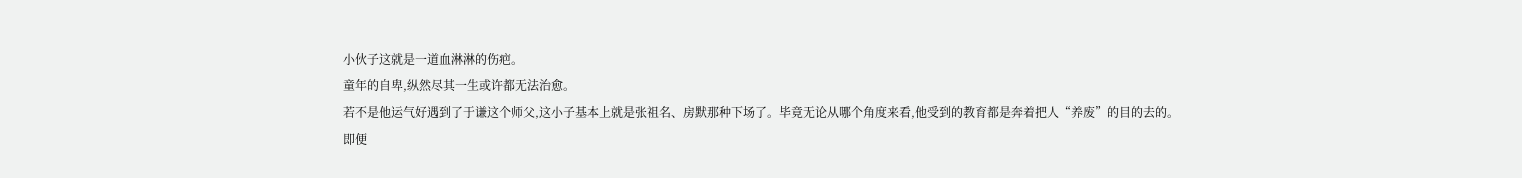小伙子这就是一道血淋淋的伤疤。
童年的自卑,纵然尽其一生或许都无法治愈。
若不是他运气好遇到了于谦这个师父,这小子基本上就是张祖名、房默那种下场了。毕竟无论从哪个角度来看,他受到的教育都是奔着把人“养废”的目的去的。
即便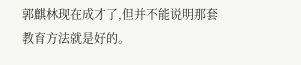郭麒林现在成才了,但并不能说明那套教育方法就是好的。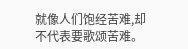就像人们饱经苦难,却不代表要歌颂苦难。